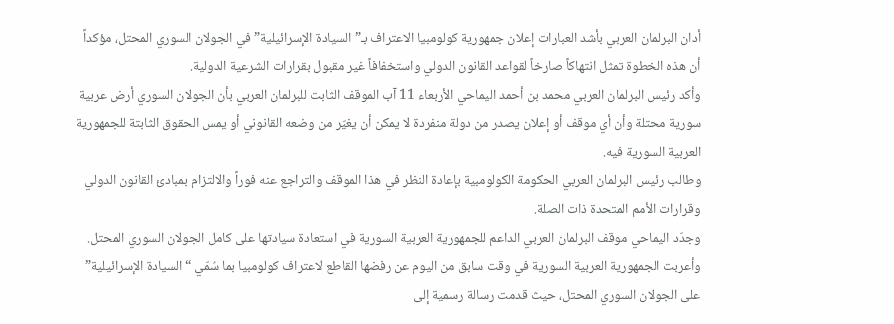أدان البرلمان العربي بأشد العبارات إعلان جمهورية كولومبيا الاعتراف بـ” السيادة الإسرائيلية” في الجولان السوري المحتل، مؤكداً أن هذه الخطوة تمثل انتهاكاً صارخاً لقواعد القانون الدولي واستخفافاً غير مقبول بقرارات الشرعية الدولية.
وأكد رئيس البرلمان العربي محمد بن أحمد اليماحي الأربعاء 11 آب الموقف الثابت للبرلمان العربي بأن الجولان السوري أرض عربية سورية محتلة وأن أي موقف أو إعلان يصدر من دولة منفردة لا يمكن أن يغيّر من وضعه القانوني أو يمس الحقوق الثابتة للجمهورية العربية السورية فيه.
وطالب رئيس البرلمان العربي الحكومة الكولومبية بإعادة النظر في هذا الموقف والتراجع عنه فوراً والالتزام بمبادئ القانون الدولي وقرارات الأمم المتحدة ذات الصلة.
وجدّد اليماحي موقف البرلمان العربي الداعم للجمهورية العربية السورية في استعادة سيادتها على كامل الجولان السوري المحتل.
وأعربت الجمهورية العربية السورية في وقت سابق من اليوم عن رفضها القاطع لاعتراف كولومبيا بما سُمّي “السيادة الإسرائيلية” على الجولان السوري المحتل، حيث قدمت رسالة رسمية إلى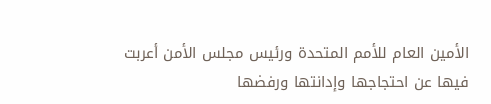الأمين العام للأمم المتحدة ورئيس مجلس الأمن أعربت فيها عن احتجاجها وإدانتها ورفضها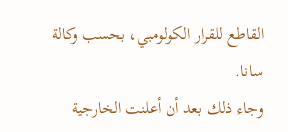القاطع للقرار الكولومبي، بحسب وكالة سانا.
وجاء ذلك بعد أن أعلنت الخارجية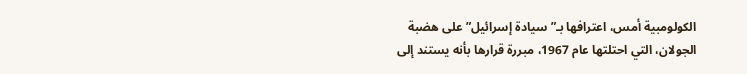الكولومبية أمس، اعترافها بـ”سيادة إسرائيل” على هضبة الجولان، التي احتلتها عام 1967، مبررة قرارها بأنه يستند إلى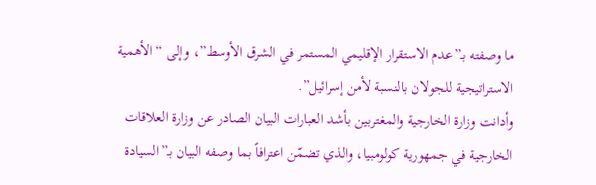ما وصفته بـ”عدم الاستقرار الإقليمي المستمر في الشرق الأوسط”، وإلى “الأهمية الاستراتيجية للجولان بالنسبة لأمن إسرائيل”.
وأدانت وزارة الخارجية والمغتربين بأشد العبارات البيان الصادر عن وزارة العلاقات الخارجية في جمهورية كولومبيا، والذي تضمّن اعترافاً بما وصفه البيان بـ”السيادة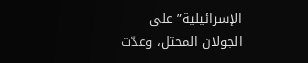الإسرائيلية” على الجولان المحتل، وعدّت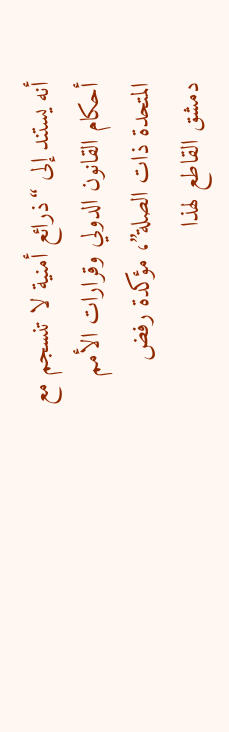أنه يستند إلى “ذرائع أمنية لا تنسجم مع أحكام القانون الدولي وقرارات الأمم المتحدة ذات الصلة”، مؤكدة رفض دمشق القاطع لهذا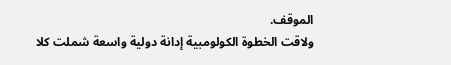الموقف.
ولاقت الخطوة الكولومبية إدانة دولية واسعة شملت كلا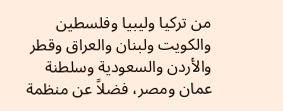من تركيا وليبيا وفلسطين والكويت ولبنان والعراق وقطر والأردن والسعودية وسلطنة عمان ومصر، فضلاً عن منظمة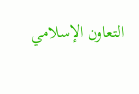التعاون الإسلامي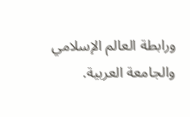ورابطة العالم الإسلامي والجامعة العربية.